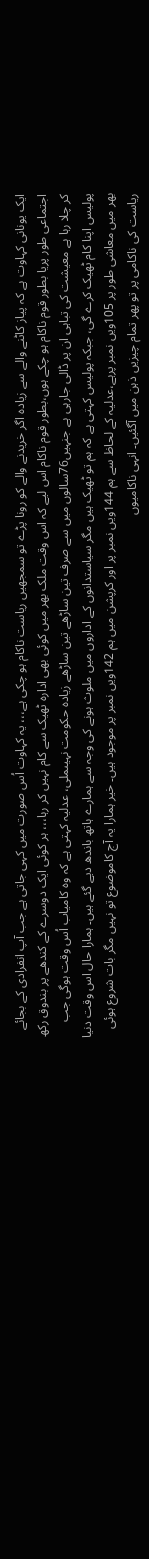ایک یونانی کہاوت ہے کہ پیاز کاٹنے والے سے زیادہ اگر خریدنے والے کو رونا پڑے تو سمجھیں ریاست ناکام ہو چکی ہے،،، یہ کہاوت اُس صورت میں کہی جاتی ہے جب آپ انفرادی کے بجائے اجتماعی طور پریا بطور قوم ناکام ہو چکے ہوں،بطور قوم ناکام اس لیے کہ اس وقت ملک بھر میں کوئی بھی ادارہ ٹھیک سے کام نہیں کر رہا،،، ہر کوئی ایک دوسرے کے کندھے پر بندوق رکھ کر چلا رہا ہے معیشت کی تباہی ان پر ڈالی جارہی ہے جنہیں76سالوں میں سے صرف تین ساڑھے تین ساڑھے زیادہ حکومت نہیںملی، عدلیہ کہتی ہے کہ وہ کامیاب اُس وقت ہوگی جب پولیس اپنا کام ٹھیک کرے گی، جبکہ پولیس کہتی ہے کہ ہم تو ٹھیک ہیں مگر سیاستدانوں کے اداروں میں ملوث ہونے کی وجہ سے ہمارے ہاتھ باندھ دیے گئے ہیں۔ ہمارا حال اس وقت دنیا بھر میں معاشی طور پر 105ویں نمبر پرہے،عدلیہ کے لحاظ سے ہم 144ویں نمبر پر اور کرپشن میں ہم 142ویں نمبر پر موجود ہیں۔ خیر ہمارا یہ آج کاموضوع تو نہیں مگر بات شروع ہوئی ریاست کی ناکامی پر تو پھر تمام چیزیں ذہن میں آگئیں۔ انہی ناکامیوں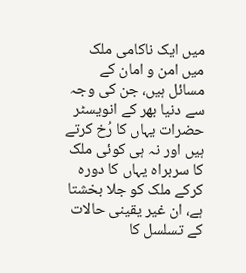میں ایک ناکامی ملک میں امن و امان کے مسائل ہیں، جن کی وجہ سے دنیا بھر کے انویسٹر حضرات یہاں کا رُخ کرتے ہیں اور نہ ہی کوئی ملک کا سربراہ یہاں کا دورہ کرکے ملک کو جلا بخشتا ہے، ان غیر یقینی حالات کے تسلسل کا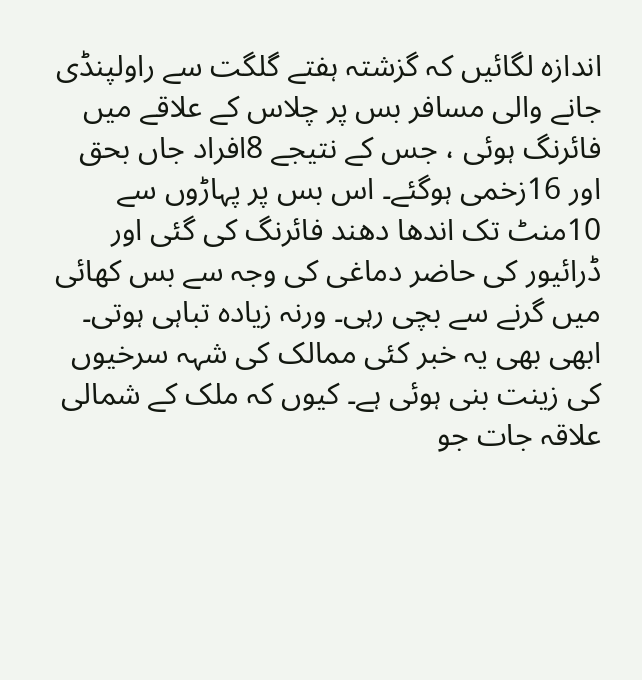اندازہ لگائیں کہ گزشتہ ہفتے گلگت سے راولپنڈی جانے والی مسافر بس پر چلاس کے علاقے میں فائرنگ ہوئی ، جس کے نتیجے 8افراد جاں بحق اور 16زخمی ہوگئے۔ اس بس پر پہاڑوں سے 10منٹ تک اندھا دھند فائرنگ کی گئی اور ڈرائیور کی حاضر دماغی کی وجہ سے بس کھائی میں گرنے سے بچی رہی۔ ورنہ زیادہ تباہی ہوتی۔ ابھی بھی یہ خبر کئی ممالک کی شہہ سرخیوں کی زینت بنی ہوئی ہے۔ کیوں کہ ملک کے شمالی علاقہ جات جو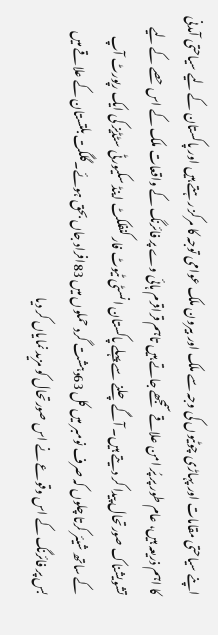اپنے سیاحتی مقامات اور پہاڑی چوٹیوں کی وجہ سے ملک اور بیرون ملک عوامی توجہ کا مرکز رہتے ہیں اور پاکستان کے لیے سیاحتی آمدنی کا اہم ذریعہ ہیں، عام طور پر پُر امن علاقے سمجھے جاتے ہیں تاہم قراقرم ہائی وے پر فائرنگ کے واقعات ملک کے اس حصے کے لیے تشویشناک صورتحال پیدا کر دیتے ہیں۔ آگے چلنے سے پہلے پاکستان انسٹی ٹیوٹ فار کنفلکٹ اینڈ سکیورٹی سٹڈیز کی ایک رپورٹ آپ کے ساتھ شیئر کرتا چلوں کہ صرف نومبر میں کل 63دہشت گرد حملوں میں 83افراد جاں بحق ہوئے۔گلگت بلتستان کے علاقے میں بس پر فائرنگ کے اس وقوعے نے اس صورتحال کو مزید نمایاں کر دیا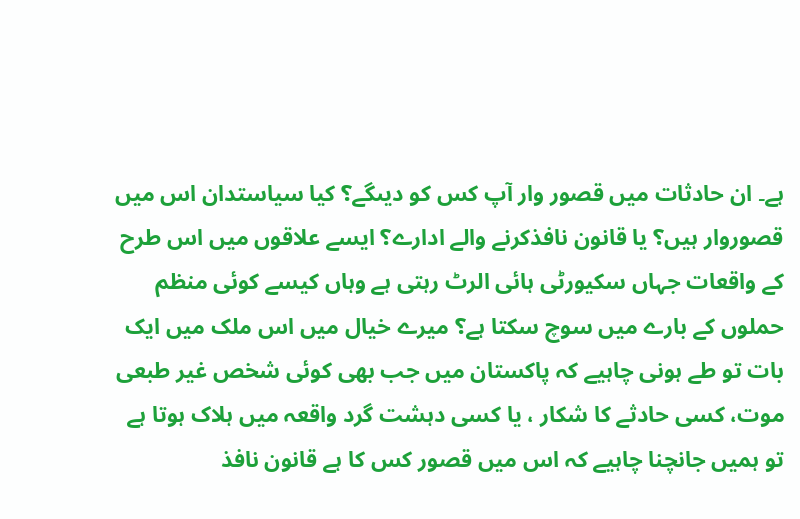ہے۔ ان حادثات میں قصور وار آپ کس کو دیںگے؟ کیا سیاستدان اس میں قصوروار ہیں؟ یا قانون نافذکرنے والے ادارے؟ ایسے علاقوں میں اس طرح کے واقعات جہاں سکیورٹی ہائی الرٹ رہتی ہے وہاں کیسے کوئی منظم حملوں کے بارے میں سوچ سکتا ہے؟ میرے خیال میں اس ملک میں ایک بات تو طے ہونی چاہیے کہ پاکستان میں جب بھی کوئی شخص غیر طبعی موت، کسی حادثے کا شکار ، یا کسی دہشت گرد واقعہ میں ہلاک ہوتا ہے تو ہمیں جانچنا چاہیے کہ اس میں قصور کس کا ہے قانون نافذ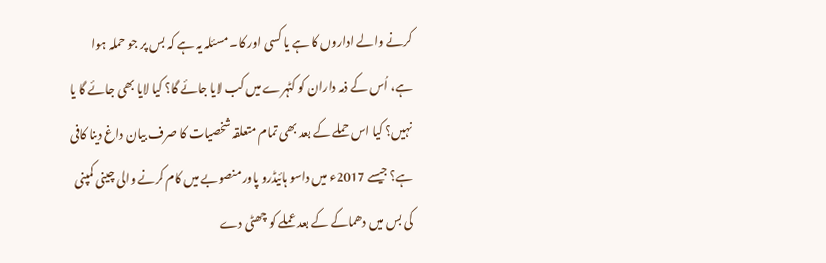کرنے والے اداروں کا ہے یا کسی اور کا۔ مسئلہ یہ ہے کہ بس پر جو حملہ ہوا ہے، اُس کے ذمہ داران کو کٹہرے میں کب لایا جائے گا؟ کیا لایا بھی جائے گا یا نہیں؟ کیا اس حملے کے بعد بھی تمام متعلقہ شخصیات کا صرف بیان داغ دینا کافی ہے؟ جیسے 2017ء میں داسو ہائیڈرو پاور منصوبے میں کام کرنے والی چینی کمپنی کی بس میں دھماکے کے بعد عملے کو چھٹی دے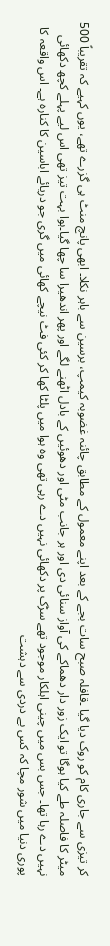کر تیزی سے جاری کام کو روک دیا گیا ۔قافلہ صبح سات بجے کے بعد اپنے معمول کے مطابق چائنہ غضوبہ کیمپ، برسین سے باہر نکلا۔ ابھی پانچ منٹ ہی گزرے تھے، یوں کہیے کہ تقریباً 500 میٹر کا فاصلہ طے کیا ہوگا تو ایک زور دار دھماکے کی آواز سنائی دی اور ہر جانب مٹی اور دھوئیں کے بادل اٹھنے لگے اور پھر اندھیرا سا چھا گیا۔ہوا بہت تیز تھی اس لیے پہلے کچھ دکھائی نہیں دے رہا تھا۔ جس بس میں چینی اہلکار موجود تھے سڑک پر دکھائی نہیں دے رہی تھی وہ ہوا میں پلٹا کھا کر کئی فٹ نیچے کھائی میں گری جو دریائے اباسین کا کنارہ ہے۔ اس واقعہ کا پوری دنیا میں شور مچا کہ کس بے دردی سے دہشت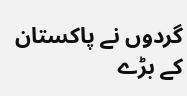گردوں نے پاکستان کے بڑے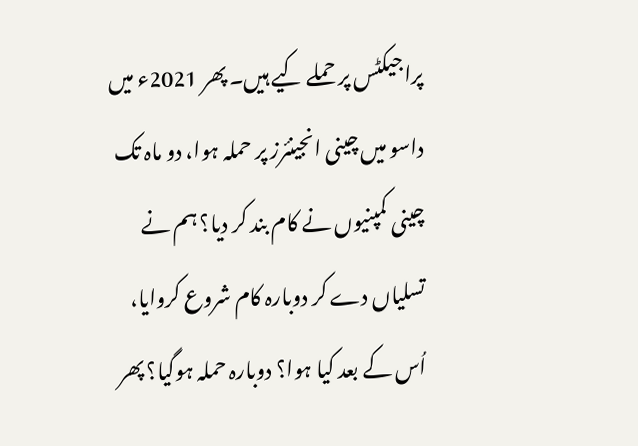پراجیکٹس پر حملے کیے ہیں۔ پھر 2021ء میں داسو میں چینی انجینئرز پر حملہ ہوا، دو ماہ تک چینی کمپنیوں نے کام بند کر دیا؟ ہم نے تسلیاں دے کر دوبارہ کام شروع کروایا، اُس کے بعد کیا ہوا؟ دوبارہ حملہ ہوگیا؟ پھر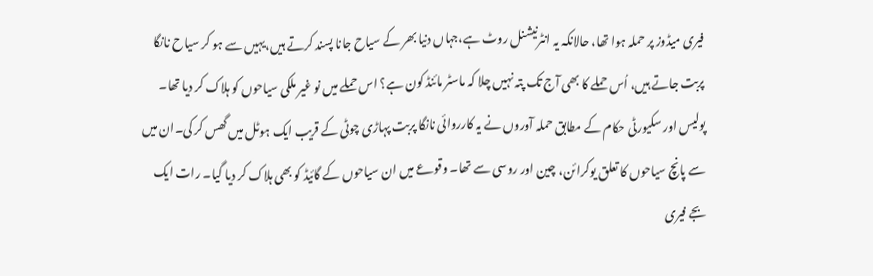فیری میڈوز پر حملہ ہوا تھا، حالانکہ یہ انٹرنیشنل روٹ ہے،جہاں دنیا بھر کے سیاح جانا پسند کرتے ہیں،یہیں سے ہو کر سیاح نانگا پربت جاتے ہیں، اُس حملے کا بھی آج تک پتہ نہیں چلا کہ ماسٹر مائنڈ کون ہے؟ اس حملے میں نو غیر ملکی سیاحوں کو ہلاک کر دیا تھا۔ پولیس اور سکیورٹی حکام کے مطابق حملہ آوروں نے یہ کارروائی نانگا پربت پہاڑی چوٹی کے قریب ایک ہوٹل میں گھس کر کی۔ان میں سے پانچ سیاحوں کا تعلق یوکرائن، چین اور روسی سے تھا۔ وقوعے میں ان سیاحوں کے گائیڈ کو بھی ہلاک کر دیا گیا۔ رات ایک بجے فیری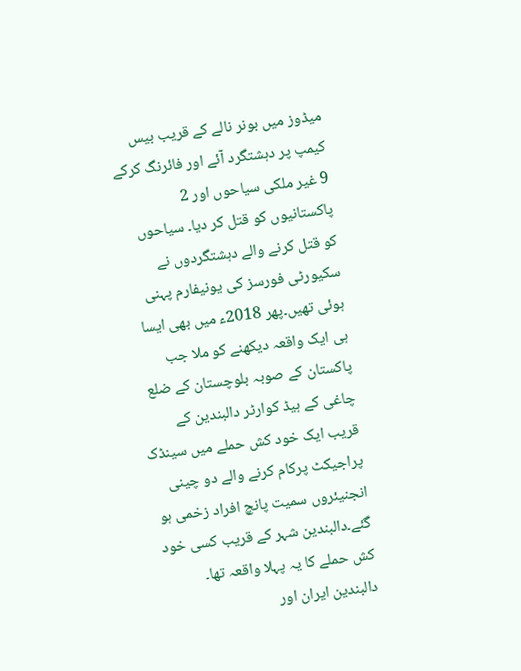میڈوز میں بونر نالے کے قریب بیس کیمپ پر دہشتگرد آئے اور فائرنگ کرکے 9 غیر ملکی سیاحوں اور 2 پاکستانیوں کو قتل کر دیا۔ سیاحوں کو قتل کرنے والے دہشتگردوں نے سکیورٹی فورسز کی یونیفارم پہنی ہوئی تھیں۔پھر 2018ء میں بھی ایسا ہی ایک واقعہ دیکھنے کو ملا جب پاکستان کے صوبہ بلوچستان کے ضلع چاغی کے ہیڈ کوارٹر دالبندین کے قریب ایک خود کش حملے میں سینڈک پراجیکٹ پرکام کرنے والے دو چینی انجنیئروں سمیت پانچ افراد زخمی ہو گئے۔دالبندین شہر کے قریب کسی خود کش حملے کا یہ پہلا واقعہ تھا۔ دالبندین ایران اور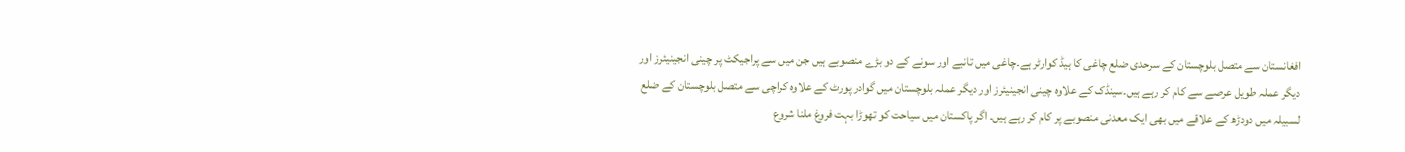افغانستان سے متصل بلوچستان کے سرحدی ضلع چاغی کا ہیڈ کوارٹر ہے۔چاغی میں تانبے اور سونے کے دو بڑے منصوبے ہیں جن میں سے پراجیکٹ پر چینی انجینیئرز اور دیگر عملہ طویل عرصے سے کام کر رہے ہیں۔سینڈک کے علاوہ چینی انجینیئرز اور دیگر عملہ بلوچستان میں گوادر پورٹ کے علاوہ کراچی سے متصل بلوچستان کے ضلع لسبیلہ میں دودڑھ کے علاقے میں بھی ایک معدنی منصوبے پر کام کر رہے ہیں۔ اگر پاکستان میں سیاحت کو تھوڑا بہت فروغ ملنا شروع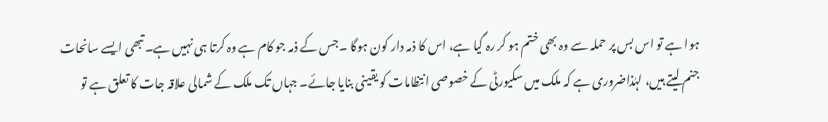ہوا ہے تو اس بس پر حملہ سے وہ بھی ختم ہو کر رہ گیا ہے، اس کا ذمہ دار کون ہوگا ۔جس کے ذمہ جو کام ہے وہ کرتا ہی نہیں ہے۔ تبھی ایسے سانحات جنم لیتے ہیں، لہٰذاضروری ہے کہ ملک میں سکیورٹی کے خصوصی انتظامات کو یقینی بنایا جائے۔ جہاں تک ملک کے شمالی علاقہ جات کا تعلق ہے تو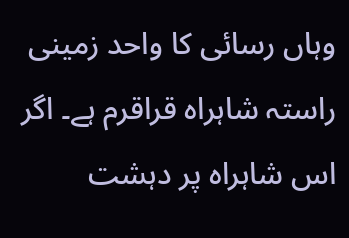وہاں رسائی کا واحد زمینی راستہ شاہراہ قراقرم ہے۔ اگر اس شاہراہ پر دہشت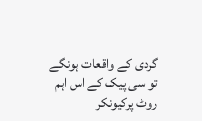گردی کے واقعات ہونگے تو سی پیک کے اس اہم روٹ پرکیونکر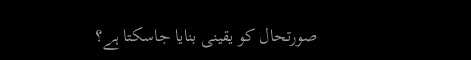صورتحال کو یقینی بنایا جاسکتا ہے؟